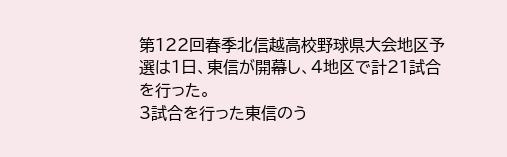第122回春季北信越高校野球県大会地区予選は1日、東信が開幕し、4地区で計21試合を行った。
3試合を行った東信のう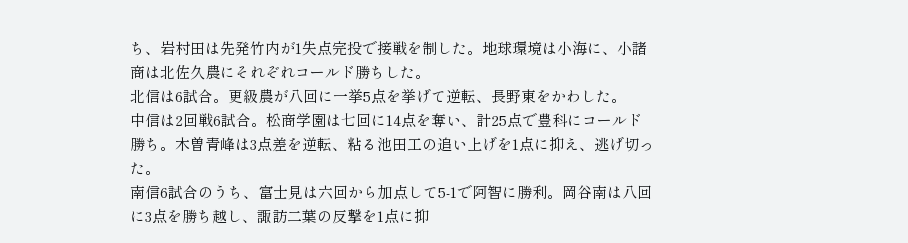ち、岩村田は先発竹内が1失点完投で接戦を制した。地球環境は小海に、小諸商は北佐久農にそれぞれコールド勝ちした。
北信は6試合。更級農が八回に一挙5点を挙げて逆転、長野東をかわした。
中信は2回戦6試合。松商学園は七回に14点を奪い、計25点で豊科にコールド勝ち。木曽青峰は3点差を逆転、粘る池田工の追い上げを1点に抑え、逃げ切った。
南信6試合のうち、富士見は六回から加点して5-1で阿智に勝利。岡谷南は八回に3点を勝ち越し、諏訪二葉の反撃を1点に抑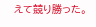えて競り勝った。